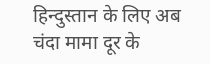हिन्दुस्तान के लिए अब चंदा मामा दूर के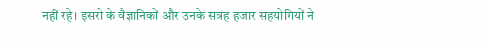नहीं रहे। इसरो के वैज्ञानिकों और उनके सत्रह हजार सहयोगियों ने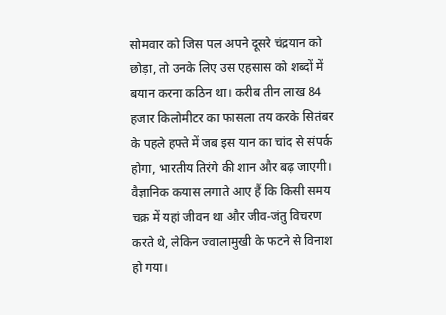सोमवार को जिस पल अपने दूसरे चंद्रयान को छोड़ा, तो उनके लिए उस एहसास को शब्दों में बयान करना कठिन था। करीब तीन लाख 84 हजार किलोमीटर का फासला तय करके सितंबर के पहले हफ्ते में जब इस यान का चांद से संपर्क होगा, भारतीय तिरंगे की शान और बढ़ जाएगी।
वैज्ञानिक कयास लगाते आए हैं कि किसी समय चक्र में यहां जीवन था और जीव-जंतु विचरण करते थे, लेकिन ज्वालामुखी के फटने से विनाश हो गया।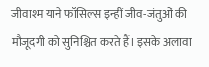जीवाश्म याने फॉसिल्स इन्हीं जीव-जंतुओं की मौजूदगी को सुनिश्चित करते हैं। इसके अलावा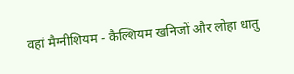वहां मैग्नीशियम - कैल्शियम खनिजों और लोहा धातु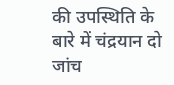की उपस्थिति के बारे में चंद्रयान दो जांच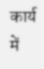कार्य में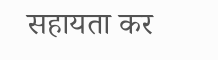सहायता कर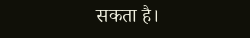सकता है।